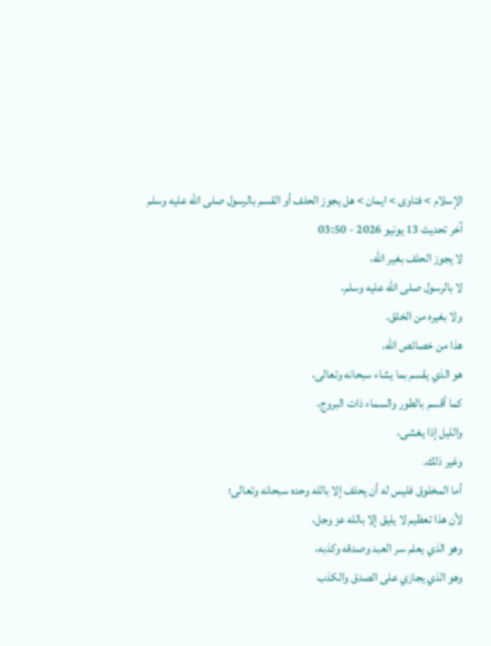الإسلام > فتاوى > ايمان > هل يجوز الحلف أو القسم بالرسول صلى الله عليه وسلم
آخر تحديث 13 يونيو 2026 - 03:50
لا يجوز الحلف بغير الله،
لا بالرسول صلى الله عليه وسلم،
ولا بغيره من الخلق.
هذا من خصائص الله،
هو الذي يقسم بما يشاء سبحانه وتعالى،
كما أقسم بالطور والسماء ذات البروج،
والليل إذا يغشى،
وغير ذلك.
أما المخلوق فليس له أن يحلف إلا بالله وحده سبحانه وتعالى؛
لأن هذا تعظيم لا يليق إلا بالله عز وجل،
وهو الذي يعلم سر العبد وصدقه وكذبه،
وهو الذي يجازي على الصدق والكذب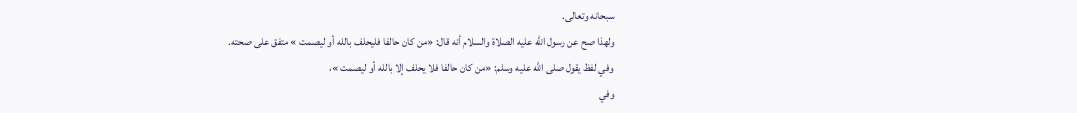سبحانه وتعالى.
ولهذا صح عن رسول الله عليه الصلاة والسلام أنه قال: «من كان حالفا فليحلف بالله أو ليصمت » متفق على صحته.
وفي لفظ يقول صلى الله عليه وسلم: «من كان حالفا فلا يحلف إلا بالله أو ليصمت »،
وفي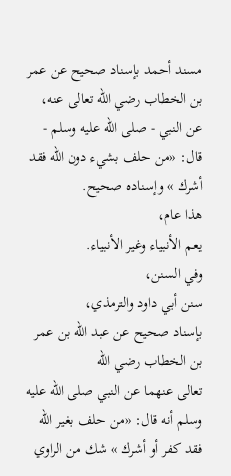مسند أحمد بإسناد صحيح عن عمر بن الخطاب رضي الله تعالى عنه،
عن النبي - صلى الله عليه وسلم - قال: «من حلف بشيء دون الله فقد أشرك » وإسناده صحيح.
هذا عام،
يعم الأنبياء وغير الأنبياء.
وفي السنن،
سنن أبي داود والترمذي،
بإسناد صحيح عن عبد الله بن عمر بن الخطاب رضي الله
تعالى عنهما عن النبي صلى الله عليه وسلم أنه قال: «من حلف بغير الله فقد كفر أو أشرك » شك من الراوي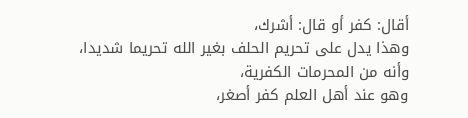أقال: كفر أو قال: أشرك،
وهذا يدل على تحريم الحلف بغير الله تحريما شديدا،
وأنه من المحرمات الكفرية،
وهو عند أهل العلم كفر أصغر،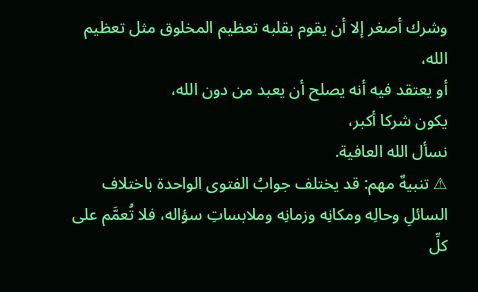وشرك أصغر إلا أن يقوم بقلبه تعظيم المخلوق مثل تعظيم الله،
أو يعتقد فيه أنه يصلح أن يعبد من دون الله،
يكون شركا أكبر،
نسأل الله العافية.
⚠ تنبيهٌ مهم: قد يختلف جوابُ الفتوى الواحدة باختلاف السائلِ وحالِه ومكانِه وزمانِه وملابساتِ سؤاله، فلا تُعمَّم على كلِّ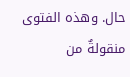حال. وهذه الفتوى منقولةٌ من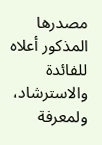مصدرها المذكور أعلاه للفائدة والاسترشاد، ولمعرفة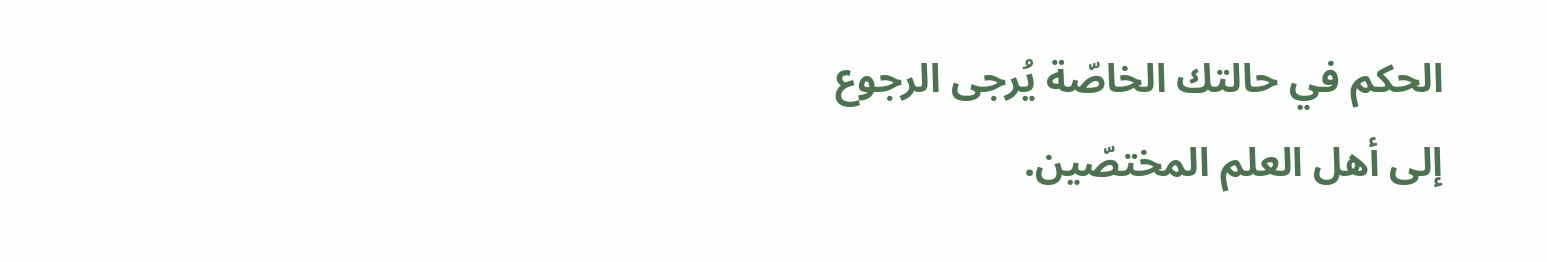الحكم في حالتك الخاصّة يُرجى الرجوع إلى أهل العلم المختصّين.